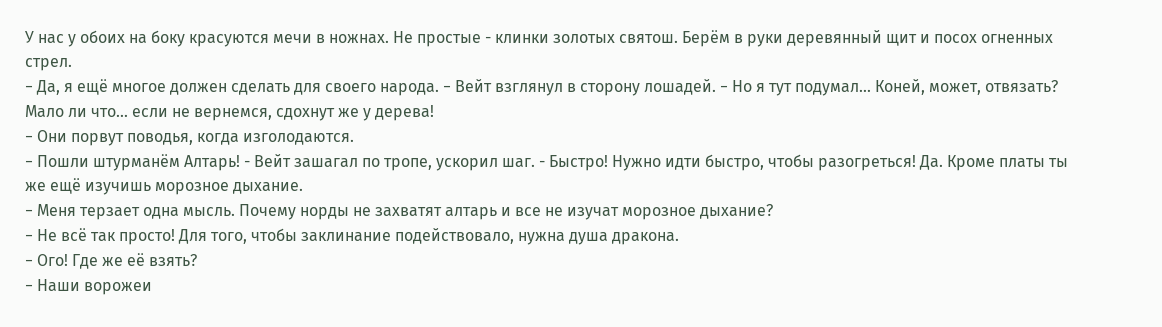У нас у обоих на боку красуются мечи в ножнах. Не простые - клинки золотых святош. Берём в руки деревянный щит и посох огненных стрел.
− Да, я ещё многое должен сделать для своего народа. − Вейт взглянул в сторону лошадей. − Но я тут подумал... Коней, может, отвязать? Мало ли что... если не вернемся, сдохнут же у дерева!
− Они порвут поводья, когда изголодаются.
− Пошли штурманём Алтарь! - Вейт зашагал по тропе, ускорил шаг. - Быстро! Нужно идти быстро, чтобы разогреться! Да. Кроме платы ты же ещё изучишь морозное дыхание.
− Меня терзает одна мысль. Почему норды не захватят алтарь и все не изучат морозное дыхание?
− Не всё так просто! Для того, чтобы заклинание подействовало, нужна душа дракона.
− Ого! Где же её взять?
− Наши ворожеи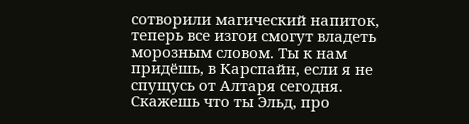сотворили магический напиток, теперь все изгои смогут владеть морозным словом. Ты к нам придёшь, в Карспайн, если я не спущусь от Алтаря сегодня. Скажешь что ты Эльд, про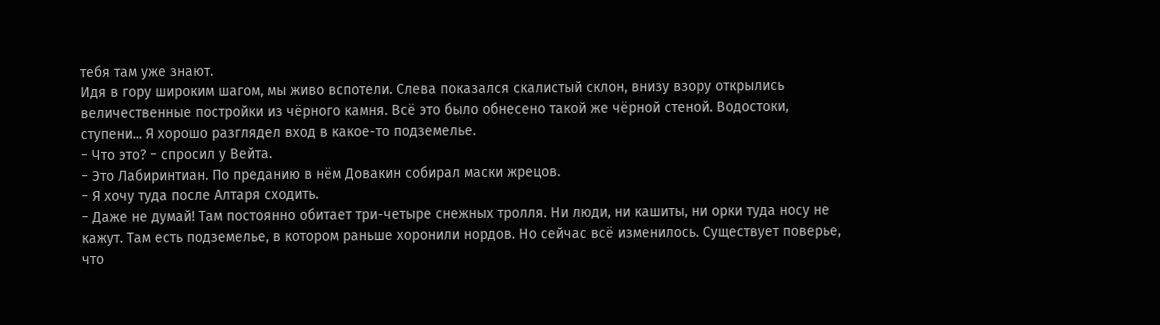тебя там уже знают.
Идя в гору широким шагом, мы живо вспотели. Слева показался скалистый склон, внизу взору открылись величественные постройки из чёрного камня. Всё это было обнесено такой же чёрной стеной. Водостоки, ступени... Я хорошо разглядел вход в какое-то подземелье.
− Что это? − спросил у Вейта.
− Это Лабиринтиан. По преданию в нём Довакин собирал маски жрецов.
− Я хочу туда после Алтаря сходить.
− Даже не думай! Там постоянно обитает три-четыре снежных тролля. Ни люди, ни кашиты, ни орки туда носу не кажут. Там есть подземелье, в котором раньше хоронили нордов. Но сейчас всё изменилось. Существует поверье, что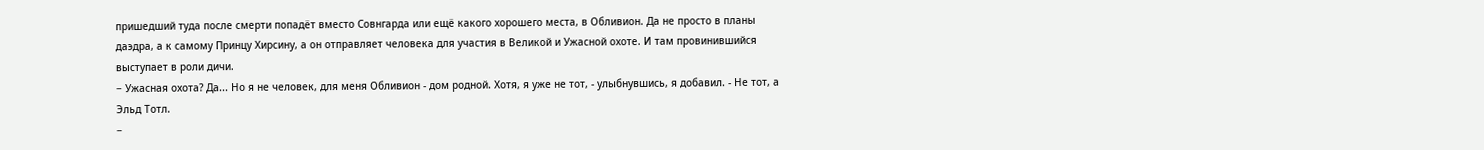пришедший туда после смерти попадёт вместо Совнгарда или ещё какого хорошего места, в Обливион. Да не просто в планы даэдра, а к самому Принцу Хирсину, а он отправляет человека для участия в Великой и Ужасной охоте. И там провинившийся выступает в роли дичи.
− Ужасная охота? Да... Но я не человек, для меня Обливион - дом родной. Хотя, я уже не тот, - улыбнувшись, я добавил. - Не тот, а Эльд Тотл.
−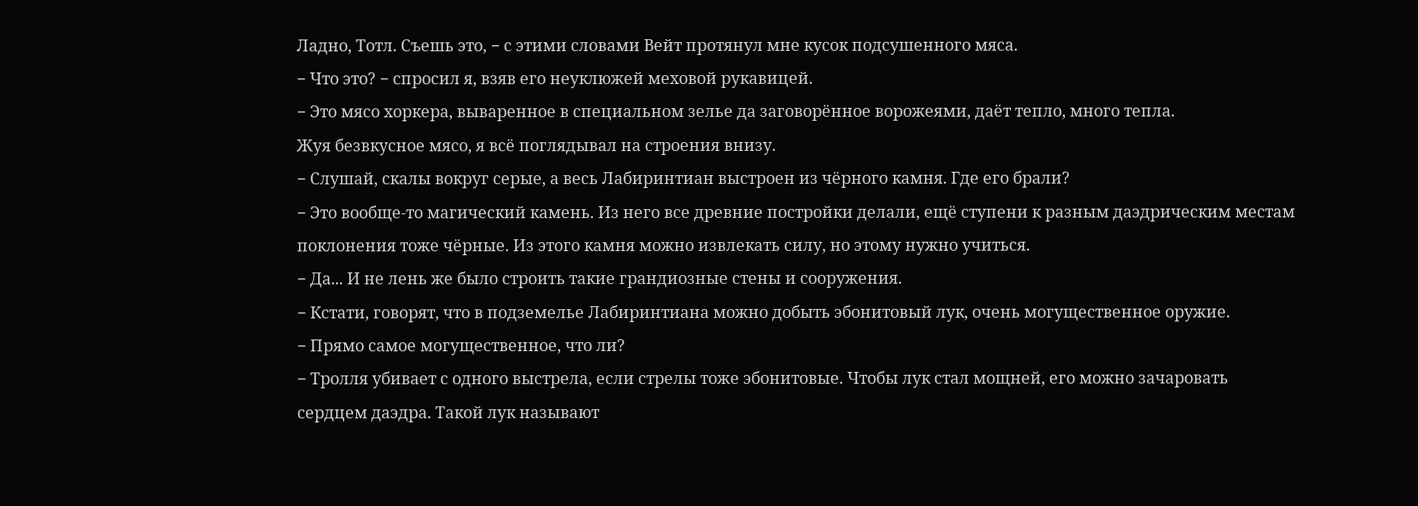Ладно, Тотл. Съешь это, − с этими словами Вейт протянул мне кусок подсушенного мяса.
− Что это? − спросил я, взяв его неуклюжей меховой рукавицей.
− Это мясо хоркера, вываренное в специальном зелье да заговорённое ворожеями, даёт тепло, много тепла.
Жуя безвкусное мясо, я всё поглядывал на строения внизу.
− Слушай, скалы вокруг серые, а весь Лабиринтиан выстроен из чёрного камня. Где его брали?
− Это вообще-то магический камень. Из него все древние постройки делали, ещё ступени к разным даэдрическим местам поклонения тоже чёрные. Из этого камня можно извлекать силу, но этому нужно учиться.
− Да... И не лень же было строить такие грандиозные стены и сооружения.
− Кстати, говорят, что в подземелье Лабиринтиана можно добыть эбонитовый лук, очень могущественное оружие.
− Прямо самое могущественное, что ли?
− Тролля убивает с одного выстрела, если стрелы тоже эбонитовые. Чтобы лук стал мощней, его можно зачаровать сердцем даэдра. Такой лук называют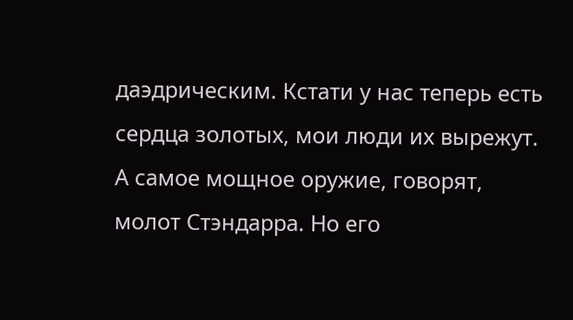даэдрическим. Кстати у нас теперь есть сердца золотых, мои люди их вырежут. А самое мощное оружие, говорят, молот Стэндарра. Но его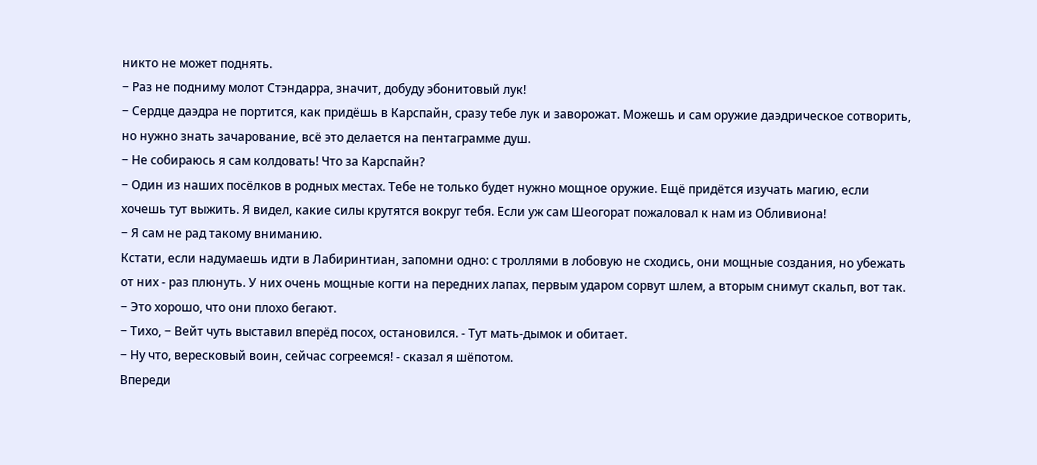никто не может поднять.
− Раз не подниму молот Стэндарра, значит, добуду эбонитовый лук!
− Сердце даэдра не портится, как придёшь в Карспайн, сразу тебе лук и заворожат. Можешь и сам оружие даэдрическое сотворить, но нужно знать зачарование, всё это делается на пентаграмме душ.
− Не собираюсь я сам колдовать! Что за Карспайн?
− Один из наших посёлков в родных местах. Тебе не только будет нужно мощное оружие. Ещё придётся изучать магию, если хочешь тут выжить. Я видел, какие силы крутятся вокруг тебя. Если уж сам Шеогорат пожаловал к нам из Обливиона!
− Я сам не рад такому вниманию.
Кстати, если надумаешь идти в Лабиринтиан, запомни одно: с троллями в лобовую не сходись, они мощные создания, но убежать от них - раз плюнуть. У них очень мощные когти на передних лапах, первым ударом сорвут шлем, а вторым снимут скальп, вот так.
− Это хорошо, что они плохо бегают.
− Тихо, − Вейт чуть выставил вперёд посох, остановился. - Тут мать-дымок и обитает.
− Ну что, вересковый воин, сейчас согреемся! - сказал я шёпотом.
Впереди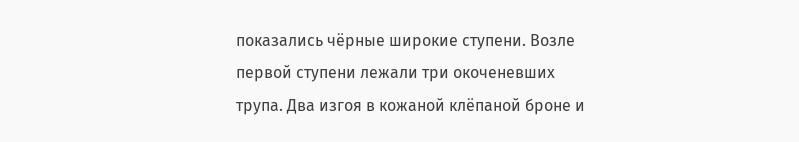показались чёрные широкие ступени. Возле первой ступени лежали три окоченевших трупа. Два изгоя в кожаной клёпаной броне и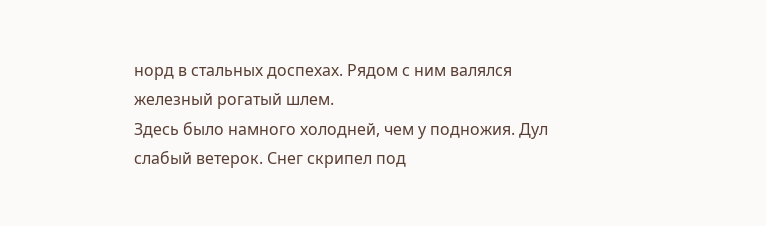норд в стальных доспехах. Рядом с ним валялся железный рогатый шлем.
Здесь было намного холодней, чем у подножия. Дул слабый ветерок. Снег скрипел под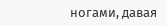ногами, давая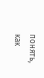понять, как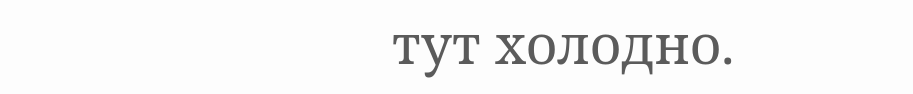тут холодно.